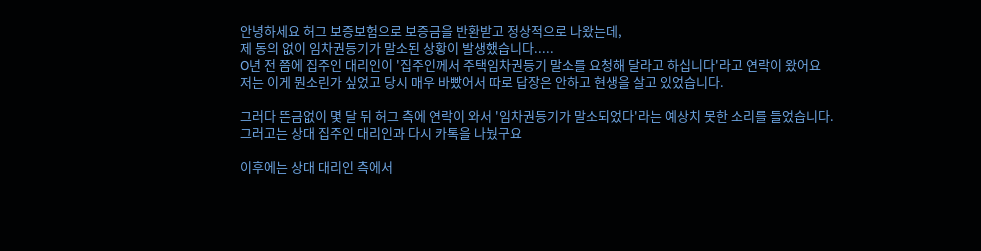안녕하세요 허그 보증보험으로 보증금을 반환받고 정상적으로 나왔는데,
제 동의 없이 임차권등기가 말소된 상황이 발생했습니다.....
O년 전 쯤에 집주인 대리인이 '집주인께서 주택임차권등기 말소를 요청해 달라고 하십니다'라고 연락이 왔어요
저는 이게 뭔소린가 싶었고 당시 매우 바빴어서 따로 답장은 안하고 현생을 살고 있었습니다.

그러다 뜬금없이 몇 달 뒤 허그 측에 연락이 와서 '임차권등기가 말소되었다'라는 예상치 못한 소리를 들었습니다.
그러고는 상대 집주인 대리인과 다시 카톡을 나눴구요

이후에는 상대 대리인 측에서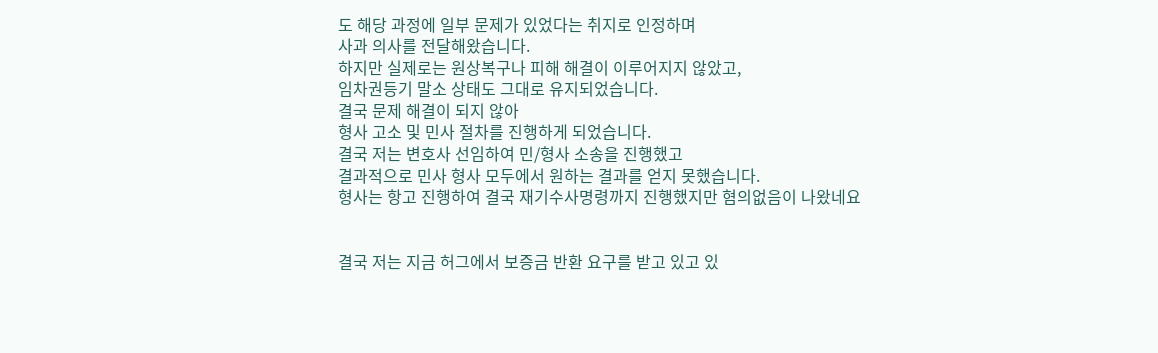도 해당 과정에 일부 문제가 있었다는 취지로 인정하며
사과 의사를 전달해왔습니다.
하지만 실제로는 원상복구나 피해 해결이 이루어지지 않았고,
임차권등기 말소 상태도 그대로 유지되었습니다.
결국 문제 해결이 되지 않아
형사 고소 및 민사 절차를 진행하게 되었습니다.
결국 저는 변호사 선임하여 민/형사 소송을 진행했고
결과적으로 민사 형사 모두에서 원하는 결과를 얻지 못했습니다.
형사는 항고 진행하여 결국 재기수사명령까지 진행했지만 혐의없음이 나왔네요


결국 저는 지금 허그에서 보증금 반환 요구를 받고 있고 있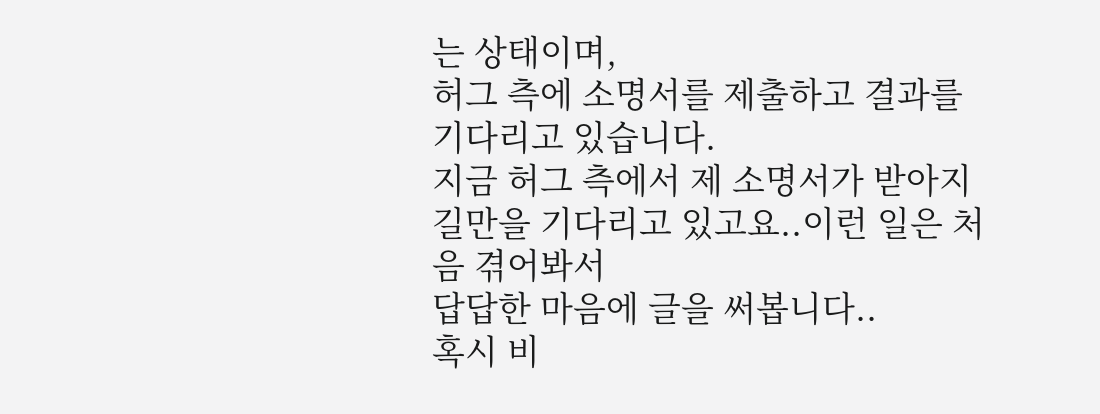는 상태이며,
허그 측에 소명서를 제출하고 결과를 기다리고 있습니다.
지금 허그 측에서 제 소명서가 받아지길만을 기다리고 있고요..이런 일은 처음 겪어봐서
답답한 마음에 글을 써봅니다..
혹시 비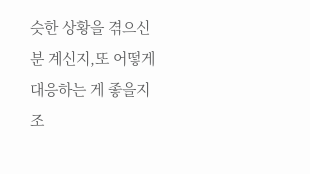슷한 상황을 겪으신 분 계신지,또 어떻게 대응하는 게 좋을지 조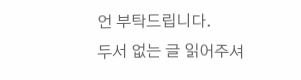언 부탁드립니다.
두서 없는 글 읽어주셔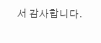서 감사합니다.